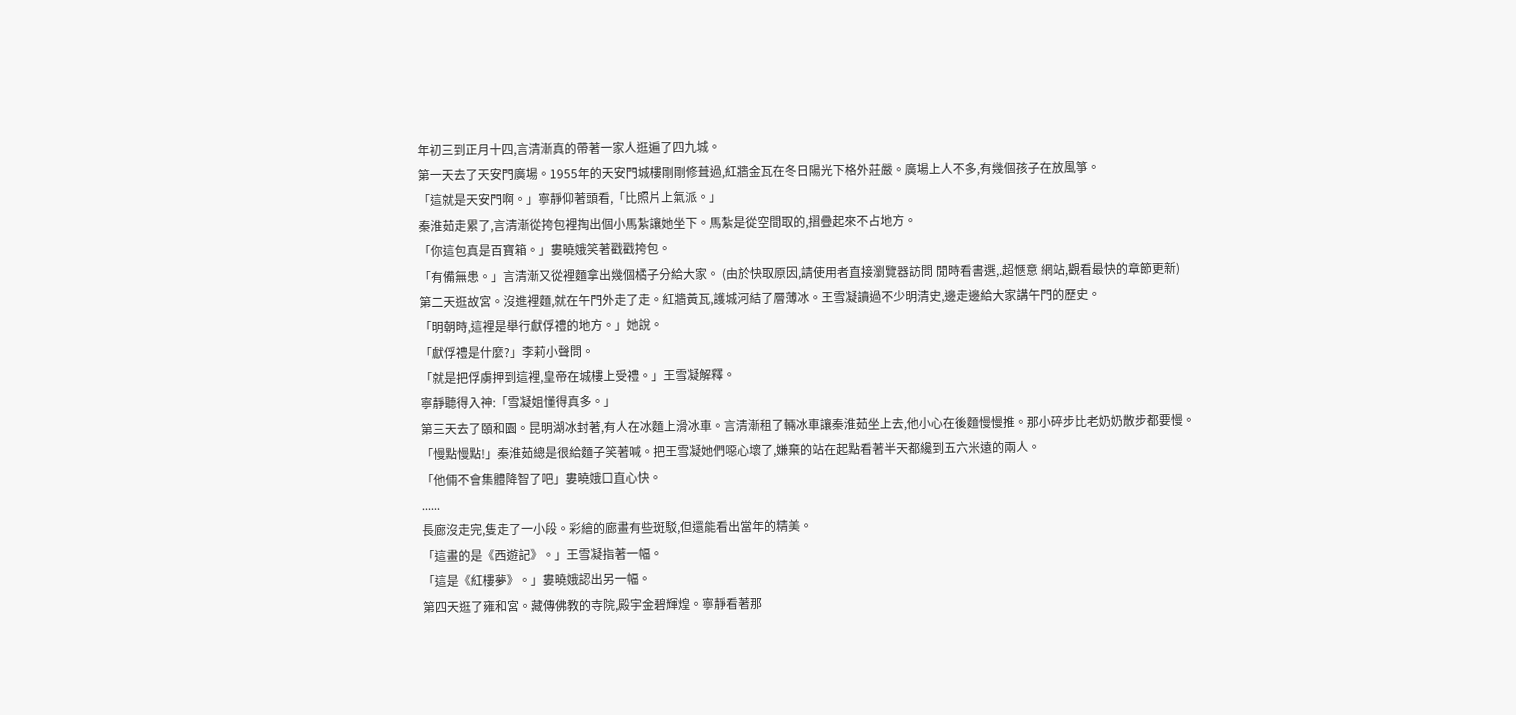年初三到正月十四,言清漸真的帶著一家人逛遍了四九城。
第一天去了天安門廣場。1955年的天安門城樓剛剛修葺過,紅牆金瓦在冬日陽光下格外莊嚴。廣場上人不多,有幾個孩子在放風箏。
「這就是天安門啊。」寧靜仰著頭看,「比照片上氣派。」
秦淮茹走累了,言清漸從挎包裡掏出個小馬紮讓她坐下。馬紮是從空間取的,摺疊起來不占地方。
「你這包真是百寶箱。」婁曉娥笑著戳戳挎包。
「有備無患。」言清漸又從裡麵拿出幾個橘子分給大家。 (由於快取原因,請使用者直接瀏覽器訪問 閒時看書選,.超愜意 網站,觀看最快的章節更新)
第二天逛故宮。沒進裡麵,就在午門外走了走。紅牆黃瓦,護城河結了層薄冰。王雪凝讀過不少明清史,邊走邊給大家講午門的歷史。
「明朝時,這裡是舉行獻俘禮的地方。」她說。
「獻俘禮是什麼?」李莉小聲問。
「就是把俘虜押到這裡,皇帝在城樓上受禮。」王雪凝解釋。
寧靜聽得入神:「雪凝姐懂得真多。」
第三天去了頤和園。昆明湖冰封著,有人在冰麵上滑冰車。言清漸租了輛冰車讓秦淮茹坐上去,他小心在後麵慢慢推。那小碎步比老奶奶散步都要慢。
「慢點慢點!」秦淮茹總是很給麵子笑著喊。把王雪凝她們噁心壞了,嫌棄的站在起點看著半天都纔到五六米遠的兩人。
「他倆不會集體降智了吧」婁曉娥口直心快。
......
長廊沒走完,隻走了一小段。彩繪的廊畫有些斑駁,但還能看出當年的精美。
「這畫的是《西遊記》。」王雪凝指著一幅。
「這是《紅樓夢》。」婁曉娥認出另一幅。
第四天逛了雍和宮。藏傳佛教的寺院,殿宇金碧輝煌。寧靜看著那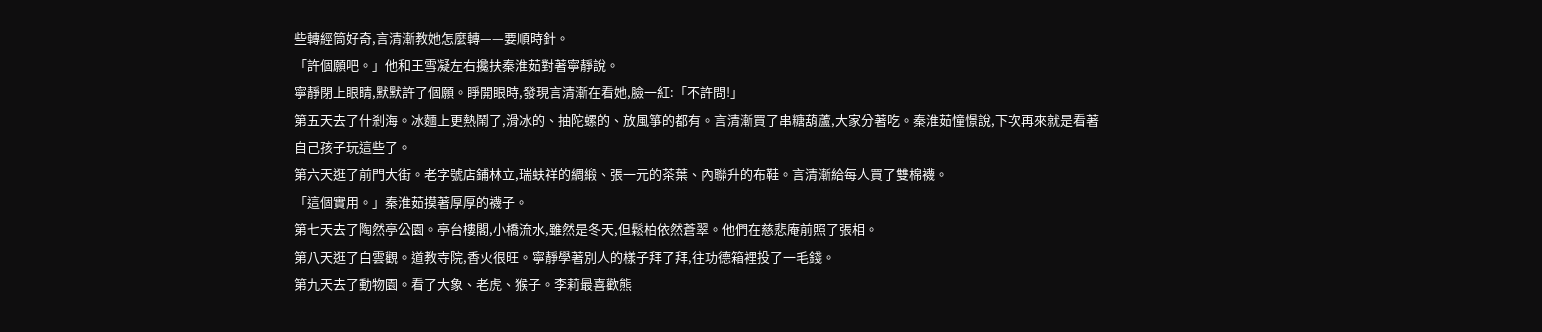些轉經筒好奇,言清漸教她怎麼轉——要順時針。
「許個願吧。」他和王雪凝左右攙扶秦淮茹對著寧靜說。
寧靜閉上眼睛,默默許了個願。睜開眼時,發現言清漸在看她,臉一紅:「不許問!」
第五天去了什剎海。冰麵上更熱鬧了,滑冰的、抽陀螺的、放風箏的都有。言清漸買了串糖葫蘆,大家分著吃。秦淮茹憧憬說,下次再來就是看著自己孩子玩這些了。
第六天逛了前門大街。老字號店鋪林立,瑞蚨祥的綢緞、張一元的茶葉、內聯升的布鞋。言清漸給每人買了雙棉襪。
「這個實用。」秦淮茹摸著厚厚的襪子。
第七天去了陶然亭公園。亭台樓閣,小橋流水,雖然是冬天,但鬆柏依然蒼翠。他們在慈悲庵前照了張相。
第八天逛了白雲觀。道教寺院,香火很旺。寧靜學著別人的樣子拜了拜,往功德箱裡投了一毛錢。
第九天去了動物園。看了大象、老虎、猴子。李莉最喜歡熊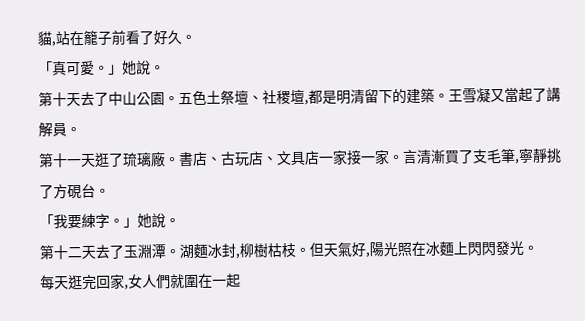貓,站在籠子前看了好久。
「真可愛。」她說。
第十天去了中山公園。五色土祭壇、社稷壇,都是明清留下的建築。王雪凝又當起了講解員。
第十一天逛了琉璃廠。書店、古玩店、文具店一家接一家。言清漸買了支毛筆,寧靜挑了方硯台。
「我要練字。」她說。
第十二天去了玉淵潭。湖麵冰封,柳樹枯枝。但天氣好,陽光照在冰麵上閃閃發光。
每天逛完回家,女人們就圍在一起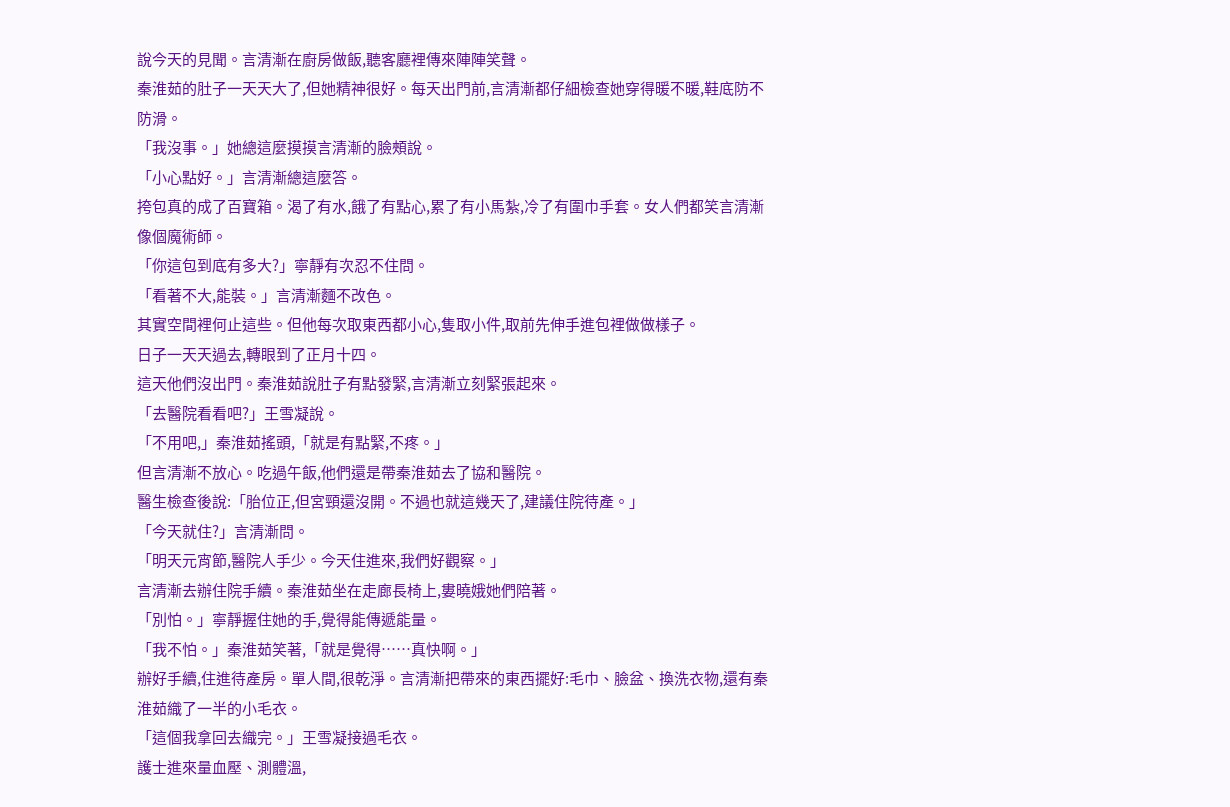說今天的見聞。言清漸在廚房做飯,聽客廳裡傳來陣陣笑聲。
秦淮茹的肚子一天天大了,但她精神很好。每天出門前,言清漸都仔細檢查她穿得暖不暖,鞋底防不防滑。
「我沒事。」她總這麼摸摸言清漸的臉頰說。
「小心點好。」言清漸總這麼答。
挎包真的成了百寶箱。渴了有水,餓了有點心,累了有小馬紮,冷了有圍巾手套。女人們都笑言清漸像個魔術師。
「你這包到底有多大?」寧靜有次忍不住問。
「看著不大,能裝。」言清漸麵不改色。
其實空間裡何止這些。但他每次取東西都小心,隻取小件,取前先伸手進包裡做做樣子。
日子一天天過去,轉眼到了正月十四。
這天他們沒出門。秦淮茹說肚子有點發緊,言清漸立刻緊張起來。
「去醫院看看吧?」王雪凝說。
「不用吧,」秦淮茹搖頭,「就是有點緊,不疼。」
但言清漸不放心。吃過午飯,他們還是帶秦淮茹去了協和醫院。
醫生檢查後說:「胎位正,但宮頸還沒開。不過也就這幾天了,建議住院待產。」
「今天就住?」言清漸問。
「明天元宵節,醫院人手少。今天住進來,我們好觀察。」
言清漸去辦住院手續。秦淮茹坐在走廊長椅上,婁曉娥她們陪著。
「別怕。」寧靜握住她的手,覺得能傳遞能量。
「我不怕。」秦淮茹笑著,「就是覺得……真快啊。」
辦好手續,住進待產房。單人間,很乾淨。言清漸把帶來的東西擺好:毛巾、臉盆、換洗衣物,還有秦淮茹織了一半的小毛衣。
「這個我拿回去織完。」王雪凝接過毛衣。
護士進來量血壓、測體溫,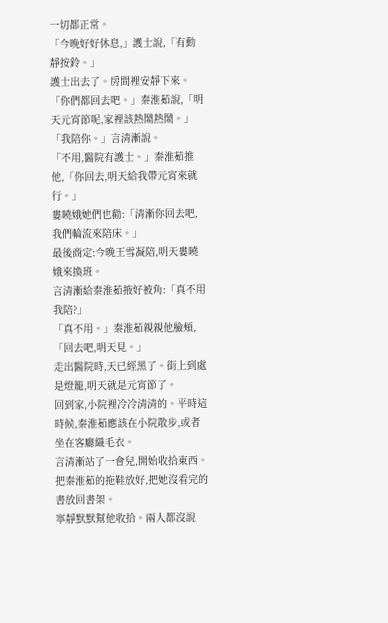一切都正常。
「今晚好好休息,」護士說,「有動靜按鈴。」
護士出去了。房間裡安靜下來。
「你們都回去吧。」秦淮茹說,「明天元宵節呢,家裡該熱鬧熱鬧。」
「我陪你。」言清漸說。
「不用,醫院有護士。」秦淮茹推他,「你回去,明天給我帶元宵來就行。」
婁曉娥她們也勸:「清漸你回去吧,我們輪流來陪床。」
最後商定:今晚王雪凝陪,明天婁曉娥來換班。
言清漸給秦淮茹掖好被角:「真不用我陪?」
「真不用。」秦淮茹親親他臉頰,「回去吧,明天見。」
走出醫院時,天已經黑了。街上到處是燈籠,明天就是元宵節了。
回到家,小院裡冷冷清清的。平時這時候,秦淮茹應該在小院散步,或者坐在客廳織毛衣。
言清漸站了一會兒,開始收拾東西。把秦淮茹的拖鞋放好,把她沒看完的書放回書架。
寧靜默默幫他收拾。兩人都沒說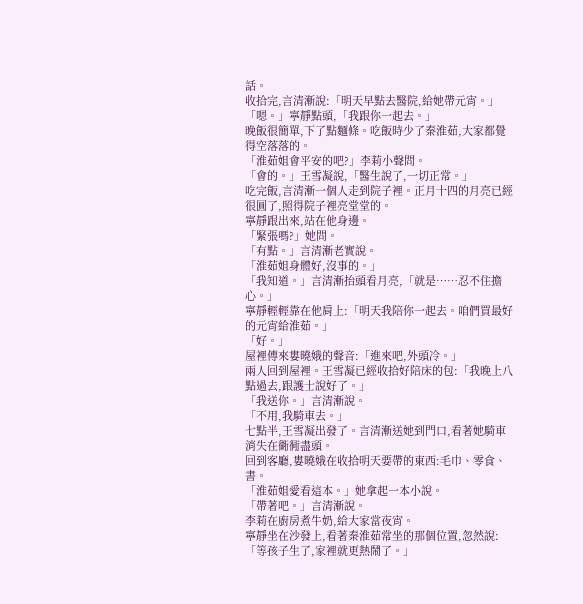話。
收拾完,言清漸說:「明天早點去醫院,給她帶元宵。」
「嗯。」寧靜點頭,「我跟你一起去。」
晚飯很簡單,下了點麵條。吃飯時少了秦淮茹,大家都覺得空落落的。
「淮茹姐會平安的吧?」李莉小聲問。
「會的。」王雪凝說,「醫生說了,一切正常。」
吃完飯,言清漸一個人走到院子裡。正月十四的月亮已經很圓了,照得院子裡亮堂堂的。
寧靜跟出來,站在他身邊。
「緊張嗎?」她問。
「有點。」言清漸老實說。
「淮茹姐身體好,沒事的。」
「我知道。」言清漸抬頭看月亮,「就是……忍不住擔心。」
寧靜輕輕靠在他肩上:「明天我陪你一起去。咱們買最好的元宵給淮茹。」
「好。」
屋裡傳來婁曉娥的聲音:「進來吧,外頭冷。」
兩人回到屋裡。王雪凝已經收拾好陪床的包:「我晚上八點過去,跟護士說好了。」
「我送你。」言清漸說。
「不用,我騎車去。」
七點半,王雪凝出發了。言清漸送她到門口,看著她騎車消失在衚衕盡頭。
回到客廳,婁曉娥在收拾明天要帶的東西:毛巾、零食、書。
「淮茹姐愛看這本。」她拿起一本小說。
「帶著吧。」言清漸說。
李莉在廚房煮牛奶,給大家當夜宵。
寧靜坐在沙發上,看著秦淮茹常坐的那個位置,忽然說:「等孩子生了,家裡就更熱鬧了。」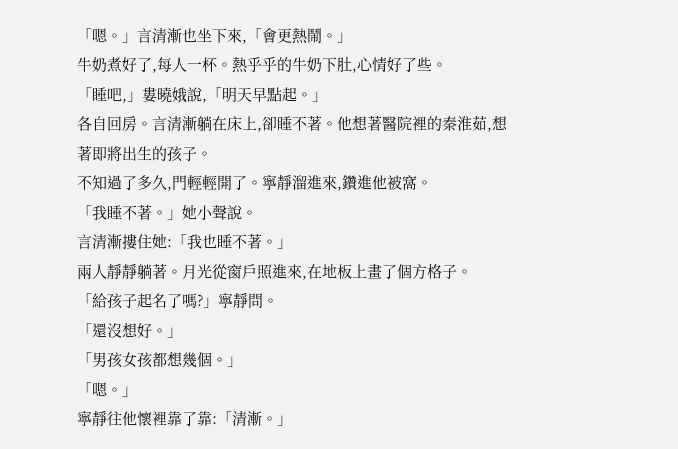「嗯。」言清漸也坐下來,「會更熱鬧。」
牛奶煮好了,每人一杯。熱乎乎的牛奶下肚,心情好了些。
「睡吧,」婁曉娥說,「明天早點起。」
各自回房。言清漸躺在床上,卻睡不著。他想著醫院裡的秦淮茹,想著即將出生的孩子。
不知過了多久,門輕輕開了。寧靜溜進來,鑽進他被窩。
「我睡不著。」她小聲說。
言清漸摟住她:「我也睡不著。」
兩人靜靜躺著。月光從窗戶照進來,在地板上畫了個方格子。
「給孩子起名了嗎?」寧靜問。
「還沒想好。」
「男孩女孩都想幾個。」
「嗯。」
寧靜往他懷裡靠了靠:「清漸。」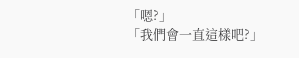「嗯?」
「我們會一直這樣吧?」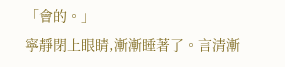「會的。」
寧靜閉上眼睛,漸漸睡著了。言清漸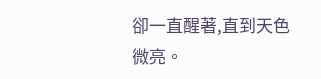卻一直醒著,直到天色微亮。